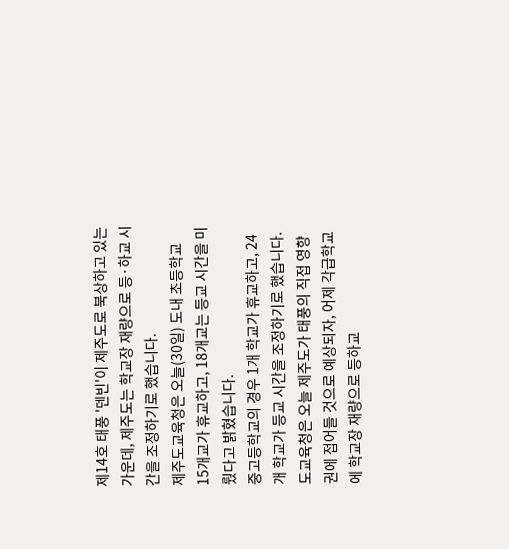제14호 태풍 '덴빈'이 제주도로 북상하고 있는 가운데, 제주도는 학교장 재량으로 등·하교 시간을 조정하기로 했습니다.
제주도교육청은 오늘(30일) 도내 초등학교 15개교가 휴교하고, 18개교는 등교 시간을 미뤘다고 밝혔습니다.
중고등학교의 경우 1개 학교가 휴교하고, 24개 학교가 등교 시간을 조정하기로 했습니다.
도교육청은 오늘 제주도가 태풍의 직접 영향권에 접어들 것으로 예상되자, 어제 각급학교에 학교장 재량으로 등하교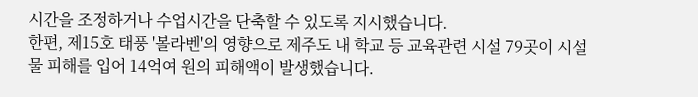시간을 조정하거나 수업시간을 단축할 수 있도록 지시했습니다.
한편, 제15호 태풍 '볼라벤'의 영향으로 제주도 내 학교 등 교육관련 시설 79곳이 시설물 피해를 입어 14억여 원의 피해액이 발생했습니다.